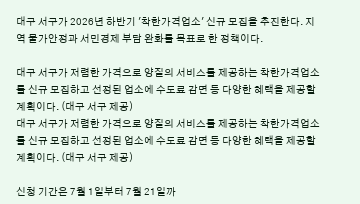대구 서구가 2026년 하반기 '착한가격업소' 신규 모집을 추진한다. 지역 물가안정과 서민경제 부담 완화를 목표로 한 정책이다.

대구 서구가 저렴한 가격으로 양질의 서비스를 제공하는 착한가격업소를 신규 모집하고 선정된 업소에 수도료 감면 등 다양한 혜택을 제공할 계획이다. (대구 서구 제공)
대구 서구가 저렴한 가격으로 양질의 서비스를 제공하는 착한가격업소를 신규 모집하고 선정된 업소에 수도료 감면 등 다양한 혜택을 제공할 계획이다. (대구 서구 제공)

신청 기간은 7월 1일부터 7월 21일까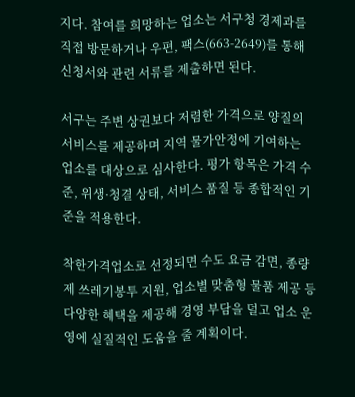지다. 참여를 희망하는 업소는 서구청 경제과를 직접 방문하거나 우편, 팩스(663-2649)를 통해 신청서와 관련 서류를 제출하면 된다.

서구는 주변 상권보다 저렴한 가격으로 양질의 서비스를 제공하며 지역 물가안정에 기여하는 업소를 대상으로 심사한다. 평가 항목은 가격 수준, 위생·청결 상태, 서비스 품질 등 종합적인 기준을 적용한다.

착한가격업소로 선정되면 수도 요금 감면, 종량제 쓰레기봉투 지원, 업소별 맞춤형 물품 제공 등 다양한 혜택을 제공해 경영 부담을 덜고 업소 운영에 실질적인 도움을 줄 계획이다.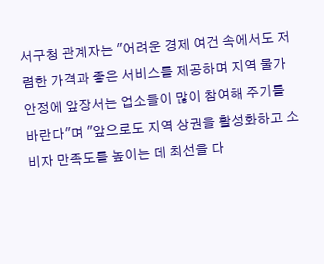서구청 관계자는 "어려운 경제 여건 속에서도 저렴한 가격과 좋은 서비스를 제공하며 지역 물가안정에 앞장서는 업소들이 많이 참여해 주기를 바란다"며 "앞으로도 지역 상권을 활성화하고 소비자 만족도를 높이는 데 최선을 다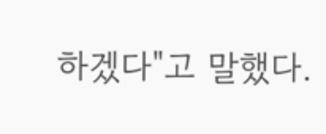하겠다"고 말했다.